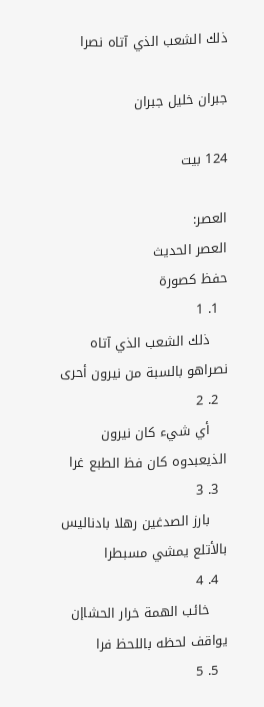ذلك الشعب الذي آتاه نصرا

جبران خليل جبران

124 بيت

العصر:
العصر الحديث
حفظ كصورة
  1. 1
    ذلك الشعب الذي آتاه نصراهو بالسبة من نيرون أحرى
  2. 2
    أي شيء كان نيرون الذيعبدوه كان فظ الطبع غرا
  3. 3
    بارز الصدغين رهلا بادناليس بالأتلع يمشي مسبطرا
  4. 4
    خائب الهمة خرار الحشاإن يواقف لحظه باللحظ فرا
  5. 5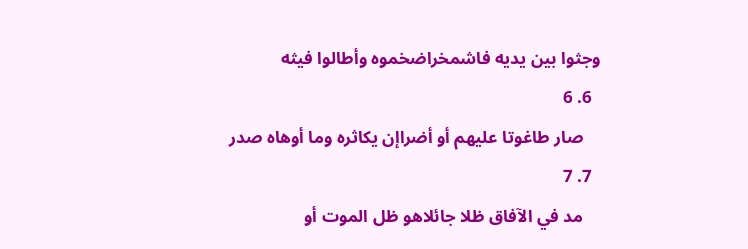وجثوا بين يديه فاشمخراضخموه وأطالوا فيثه
  6. 6
    صار طاغوتا عليهم أو أضراإن يكاثره وما أوهاه صدر
  7. 7
    مد في الآفاق ظلا جائلاهو ظل الموت أو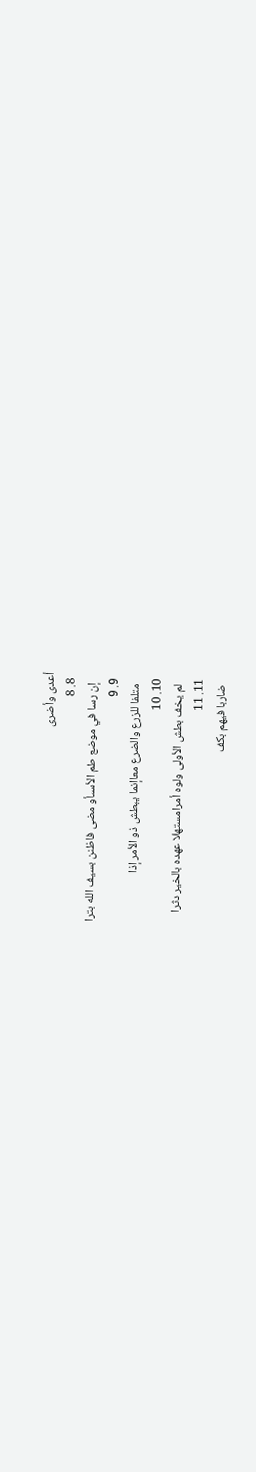أعدى وأضرى
  8. 8
    إن رسا في موضع طم الأسىأو مضى فاظنن بسيف الله بترا
  9. 9
    متلفا للزرع والضرع معاإنما يبطش ذو الأمر إذا
  10. 10
    لم يخف بطش الأولى ولوه أمرامستهلا عهده بالخير دثرا
  11. 11
    ضاربا فيهم بكف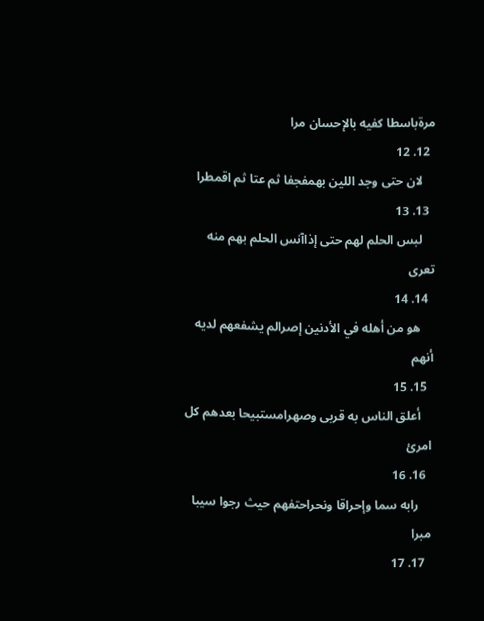مرةباسطا كفيه بالإحسان مرا
  12. 12
    لان حتى وجد اللين بهمفجفا ثم عتا ثم اقمطرا
  13. 13
    لبس الحلم لهم حتى إذاآنس الحلم بهم منه تعرى
  14. 14
    هو من أهله في الأدنين إصرالم يشفعهم لديه أنهم
  15. 15
    أعلق الناس به قربى وصهرامستبيحا بعدهم كل امرئ
  16. 16
    رابه سما وإحراقا ونحراحتفهم حيث رجوا سيبا مبرا
  17. 17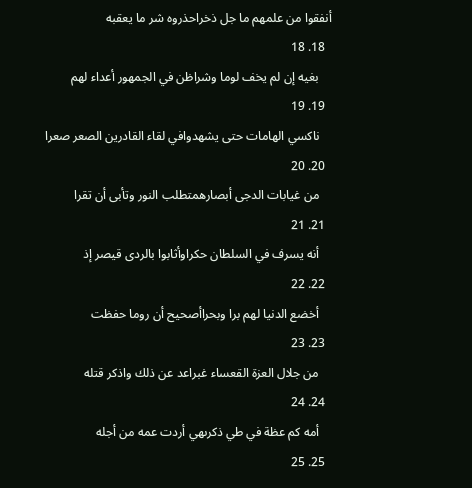أنفقوا من علمهم ما جل ذخراحذروه شر ما يعقبه
  18. 18
    بغيه إن لم يخف لوما وشراظن في الجمهور أعداء لهم
  19. 19
    ناكسي الهامات حتى يشهدوافي لقاء القادرين الصعر صعرا
  20. 20
    من غيابات الدجى أبصارهمتطلب النور وتأبى أن تقرا
  21. 21
    أنه يسرف في السلطان حكراوأثابوا بالردى قيصر إذ
  22. 22
    أخضع الدنيا لهم برا وبحراأصحيح أن روما حفظت
  23. 23
    من جلال العزة القعساء غبراعد عن ذلك واذكر قتله
  24. 24
    أمه كم عظة في طي ذكرىهي أردت عمه من أجله
  25. 25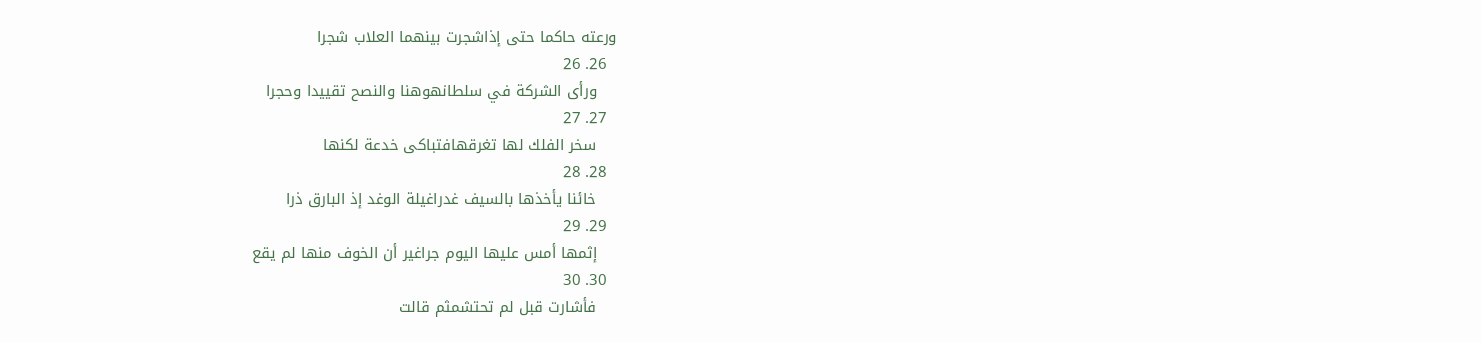ورعته حاكما حتى إذاشجرت بينهما العلاب شجرا
  26. 26
    ورأى الشركة في سلطانهوهنا والنصح تقييدا وحجرا
  27. 27
    سخر الفلك لها تغرقهافتباكى خدعة لكنها
  28. 28
    خائنا يأخذها بالسيف غدراغيلة الوغد إذ البارق ذرا
  29. 29
    إثمها أمس عليها اليوم جراغير أن الخوف منها لم يقع
  30. 30
    فأشارت قبل لم تحتشمثم قالت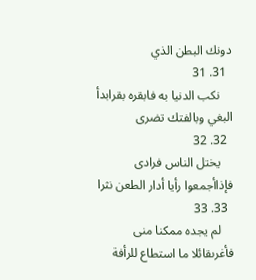دونك البطن الذي
  31. 31
    نكب الدنيا به فابقره بقرابدأ البغي وبالفتك تضرى
  32. 32
    يختل الناس فرادى فإذاأجمعوا رأيا أدار الطعن نثرا
  33. 33
    لم يجده ممكنا منى فأغرىقائلا ما استطاع للرأفة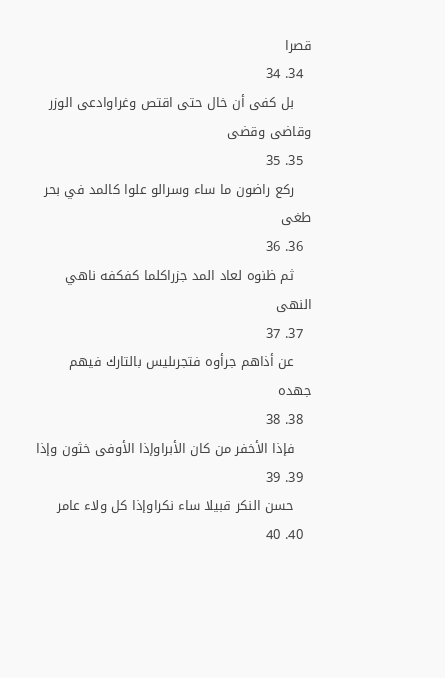قصرا
  34. 34
    بل كفى أن خال حتى اقتص وغراوادعى الوزر وقاضى وقضى
  35. 35
    ركع راضون ما ساء وسرالو علوا كالمد في بحر طغى
  36. 36
    ثم ظنوه لعاد المد جزراكلما كفكفه ناهي النهى
  37. 37
    عن أذاهم جرأوه فتجرىليس بالتارك فيهم جهده
  38. 38
    فإذا الأخفر من كان الأبراوإذا الأوفى خثون وإذا
  39. 39
    حسن النكر قبيلا ساء نكراوإذا كل ولاء عامر
  40. 40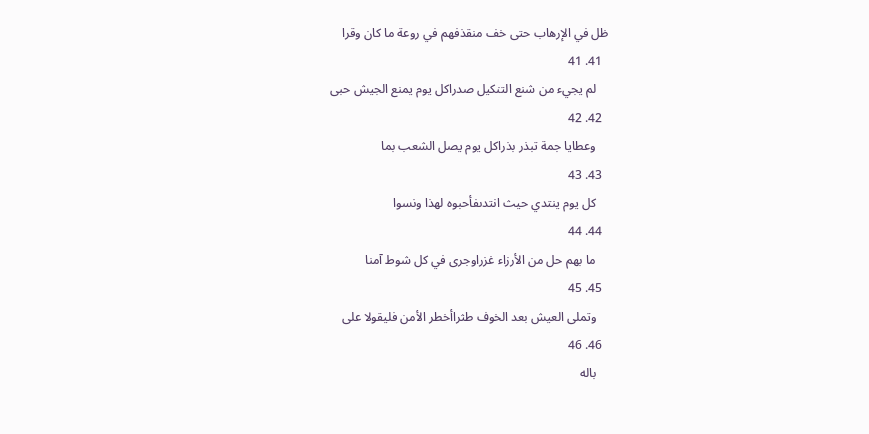ظل في الإرهاب حتى خف منقذفهم في روعة ما كان وقرا
  41. 41
    لم يجيء من شنع التنكيل صدراكل يوم يمنع الجيش حبى
  42. 42
    وعطايا جمة تبذر بذراكل يوم يصل الشعب بما
  43. 43
    كل يوم ينتدي حيث انتدىفأحبوه لهذا ونسوا
  44. 44
    ما بهم حل من الأرزاء غزراوجرى في كل شوط آمنا
  45. 45
    وتملى العيش بعد الخوف طثراأخطر الأمن فليقولا على
  46. 46
    باله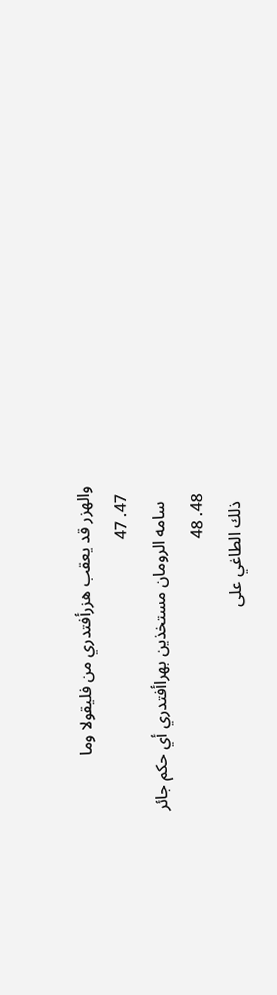والهزر قد يعقب هزرأفتدري من فليقولا وما
  47. 47
    سامه الرومان مستخذين بهراأفتدري أي حكم جائر
  48. 48
    ذلك الطاغي على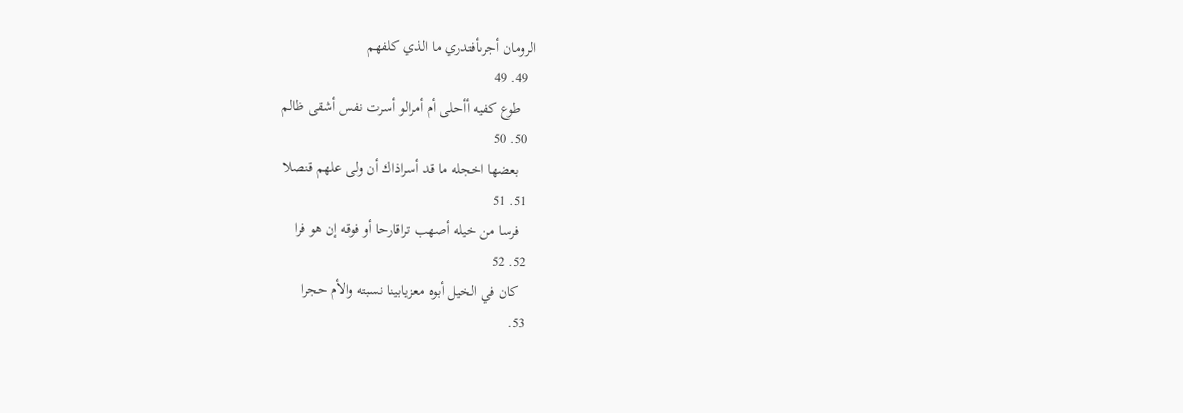الرومان أجرىأفتدري ما الذي كلفهم
  49. 49
    طوع كفيه أأحلى أم أمرالو أسرت نفس أشقى ظالم
  50. 50
    بعضها اخجله ما قد أسراذاك أن ولى علهم قنصلا
  51. 51
    فرسا من خيله أصهب تراقارحا أو فوقه إن هو فرا
  52. 52
    كان في الخيل أبوه معزيابينا نسبته والأم حجرا
  53.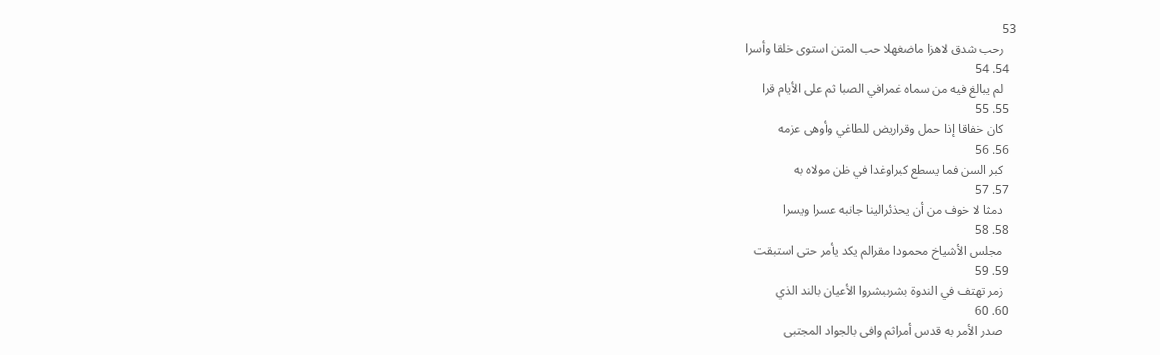53
    رحب شدق لاهزا ماضغهلا حب المتن استوى خلقا وأسرا
  54. 54
    لم يبالغ فيه من سماه غمرافي الصبا ثم على الأيام قرا
  55. 55
    كان خفاقا إذا حمل وقراريض للطاغي وأوهى عزمه
  56. 56
    كبر السن فما يسطع كبراوغدا في ظن مولاه به
  57. 57
    دمثا لا خوف من أن يحذئرالينا جانبه عسرا ويسرا
  58. 58
    مجلس الأشياخ محمودا مقرالم يكد يأمر حتى استبقت
  59. 59
    زمر تهتف في الندوة بشرىبشروا الأعيان بالند الذي
  60. 60
    صدر الأمر به قدس أمراثم وافى بالجواد المجتبى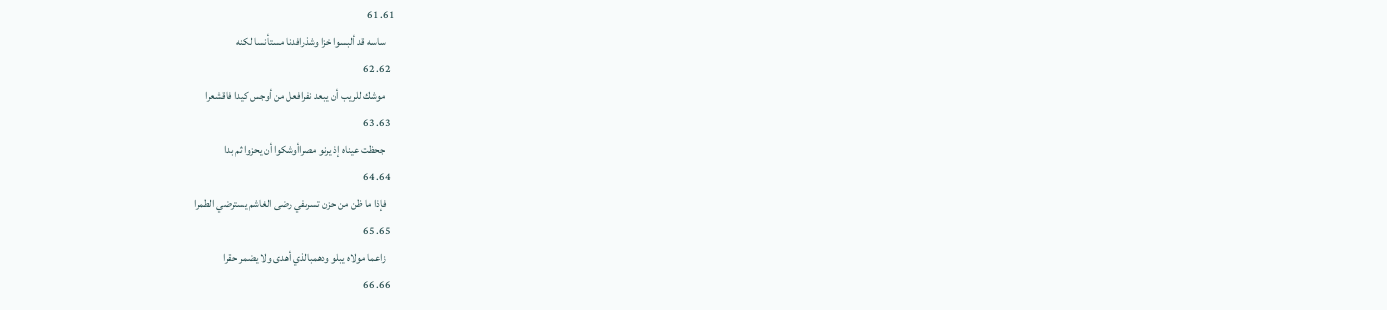61. 61
    ساسه قد ألبسوا خزا وشذرافدنا مستأنسا لكنه
  62. 62
    موشك للريب أن يبعد نفرافعل من أوجس كيدا فاقشعرا
  63. 63
    جحظت عيناه إذ يرنو مصراأوشكوا أن يحزوا ثم بدا
  64. 64
    فإذا ما ظن من حزن تسرىفي رضى الغاشم يسترضي الطمرا
  65. 65
    زاعما مولاه يبلو ودهمبالذي أهدى ولا يضمر حقرا
  66. 66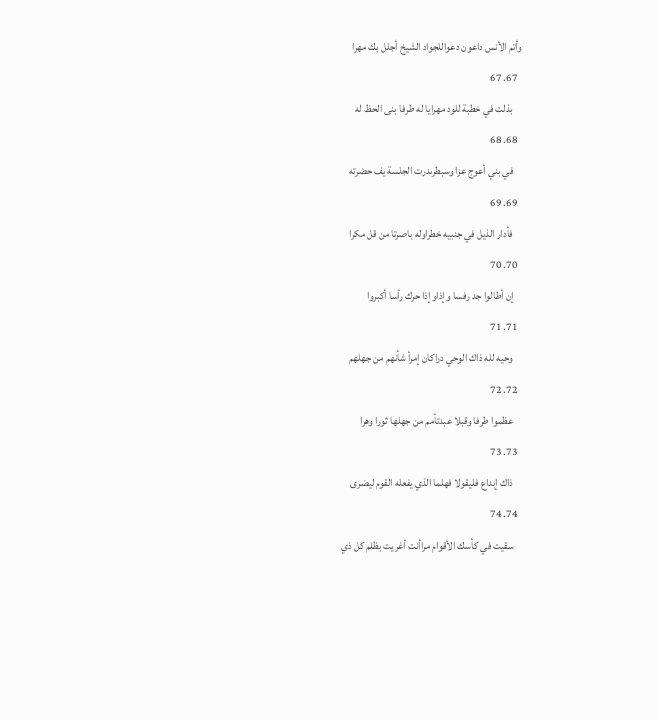وأتم الأنس داعون دعواللجواد الشيخ أجلل بك مهرا
  67. 67
    بذلت في خطبة للود مهرايا له طرفا بنى الحظ له
  68. 68
    في بني أعوج عزا وسبطرىدرت الجلسة يف حضرته
  69. 69
    فأدار الذيل في جنبيه خطراوله باصرتا من قل مكرا
  70. 70
    إن أطالوا جد رفسا وإذاوإذا حرك رأسا أكبروا
  71. 71
    وحيه لله ذاك الوحي دراكان إمرأ شأنهم من جهلهم
  72. 72
    عظموا طرفا وقبلا عبدتأمم من جهلها ثورا وهرا
  73. 73
    ذاك إبداع فليقولا فهلما الذي يفعله القوم ليضرى
  74. 74
    سقيت في كأسك الأقوام مراأنت أغريت بظلم كل ذي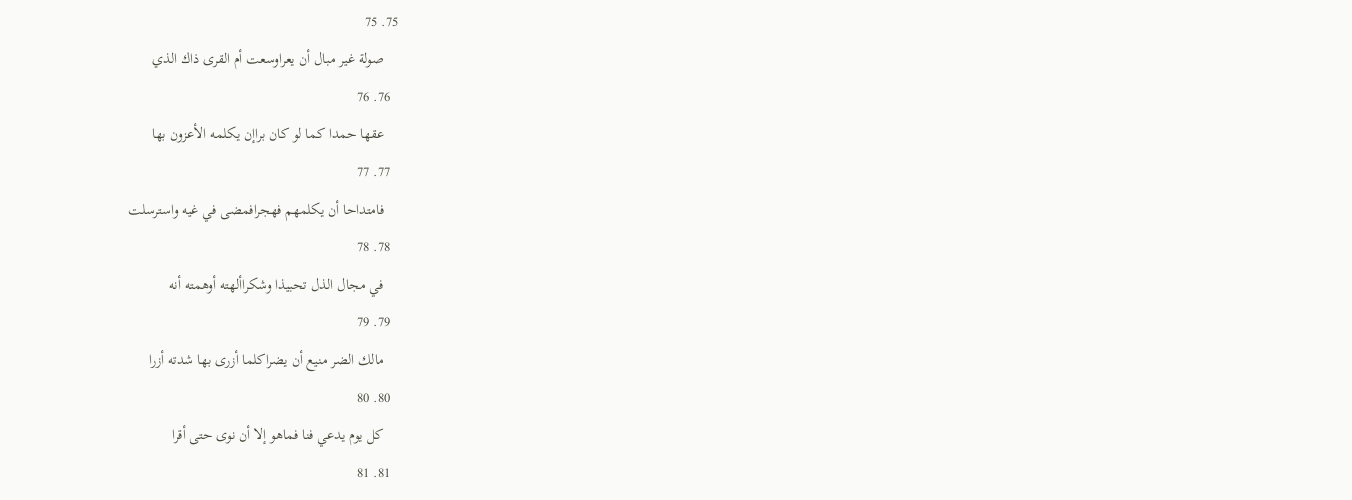75. 75
    صولة غير مبال أن يعراوسعت أم القرى ذاك الذي
  76. 76
    عقها حمدا كما لو كان براإن يكلمه الأعزون بها
  77. 77
    فامتداحا أن يكلمهم فهجرافمضى في غيه واسترسلت
  78. 78
    في مجال الذل تحبيذا وشكراألهته أوهمته أنه
  79. 79
    مالك الضر منيع أن يضراكلما أزرى بها شدته أزرا
  80. 80
    كل يوم يدعي فنا فماهو إلا أن نوى حتى أقرا
  81. 81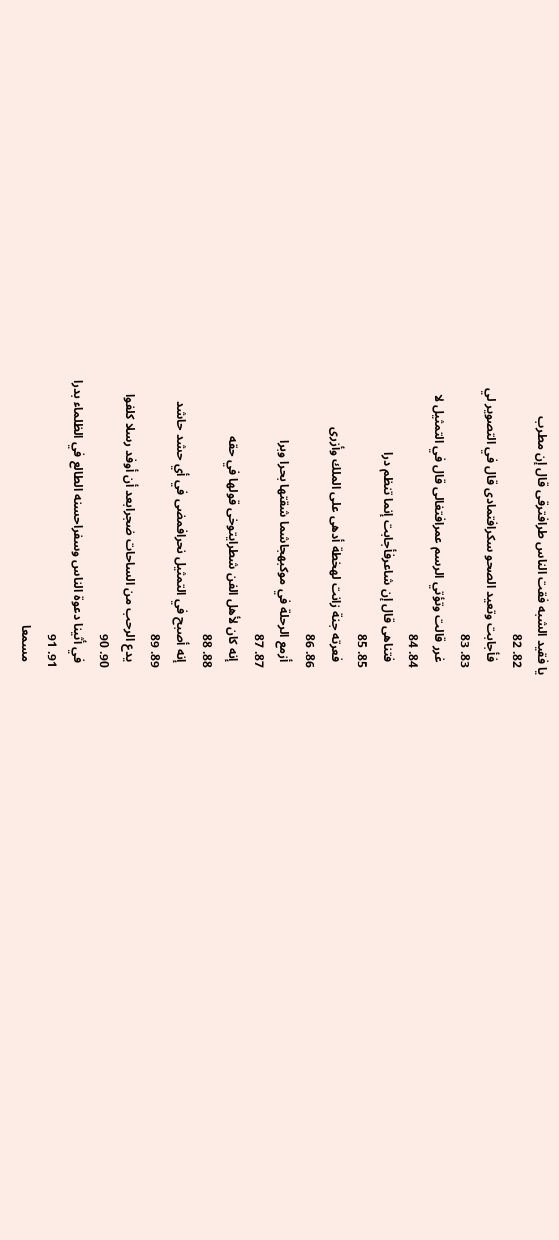يا فقيد الشبه فقت الناس طرافترقى قال إن مطرب
  82. 82
    فأجابت وتعيد الصحو سكرافتمادى قال في التصوير لي
  83. 83
    غرر قالت وتؤتي الرسم عمرافتغالى قال في التمثيل لا
  84. 84
    فتناهى قال إن شاعرفأجابت إنما تنظم درا
  85. 85
    فعرته جنة زانت لهخطة أدهى على الملك وأزرى
  86. 86
    أزمع الرحلة في موكبهجاشما شقتها بحرا وبرا
  87. 87
    إنه كان لأهل الفن شطرايتوخى قولها في حقه
  88. 88
    إنه أصبح في التمثيل نحرافمضى في أي حشد حاشد
  89. 89
    يدع الرحب من الساحات ضجرابعد أن أوفد رسلا كلفوا
  90. 90
    في أثينا دعوة الناس وسفراحسنه الطالع في الظلماء بدرا
  91. 91
    مسمعا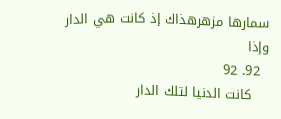سمارها مزهرهذاك إذ كانت هي الدار وإذا
  92. 92
    كانت الدنيا لتلك الدار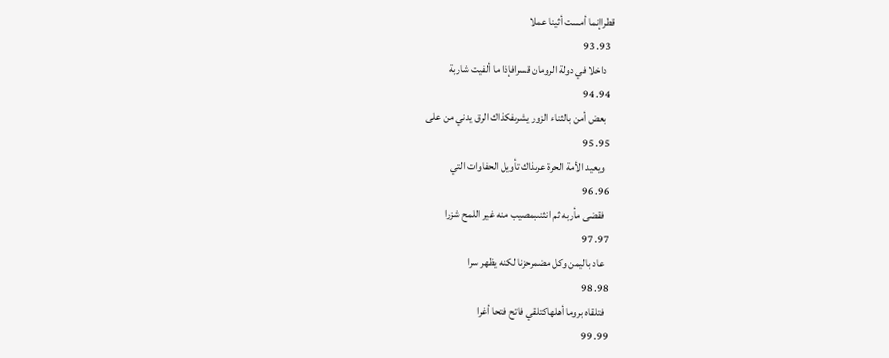قطراإنما أمست أثينا عملا
  93. 93
    داخلا في دولة الرومان قسرافإذا ما ألفيت شاربة
  94. 94
    بعض أمن بالثناء الزور يشرىفكذاك الرق يدني من على
  95. 95
    ويعيد الأمة الحرة عرىذاك تأويل الحفاوات التي
  96. 96
    فقضى مأربه ثم انثنىبمصيب منه غير اللمح شزرا
  97. 97
    عاد باليمن وكل مضمرحزنا لكنه يظهر سرا
  98. 98
    فتلقاه بروما أهلهاكتلقي فاتح فتحا أغرا
  99. 99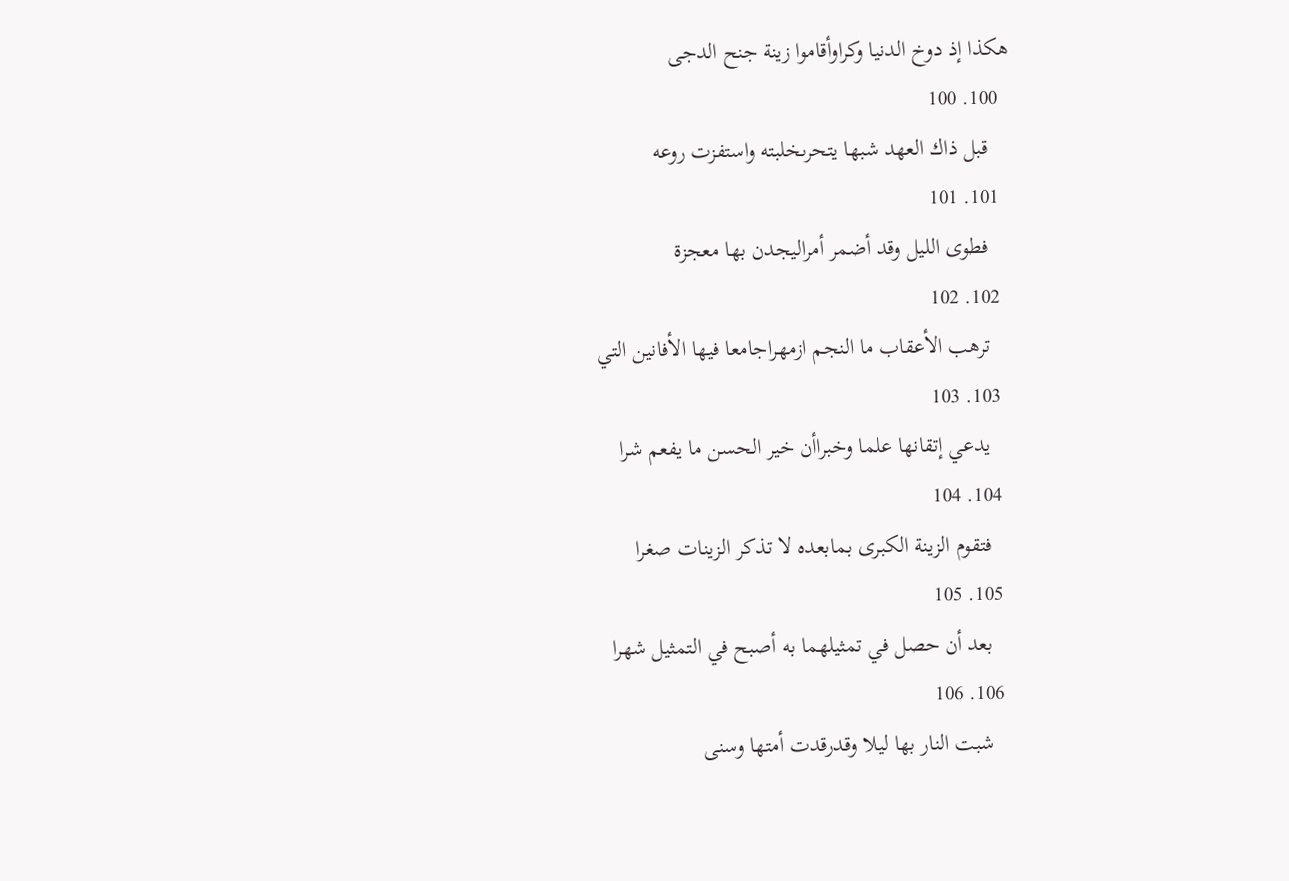هكذا إذ دوخ الدنيا وكراوأقاموا زينة جنح الدجى
  100. 100
    قبل ذاك العهد شبها يتحرىخلبته واستفزت روعه
  101. 101
    فطوى الليل وقد أضمر أمراليجدن بها معجزة
  102. 102
    ترهب الأعقاب ما النجم ازمهراجامعا فيها الأفانين التي
  103. 103
    يدعي إتقانها علما وخبراأن خير الحسن ما يفعم شرا
  104. 104
    فتقوم الزينة الكبرى بمابعده لا تذكر الزينات صغرا
  105. 105
    بعد أن حصل في تمثيلهما به أصبح في التمثيل شهرا
  106. 106
    شبت النار بها ليلا وقدرقدت أمتها وسنى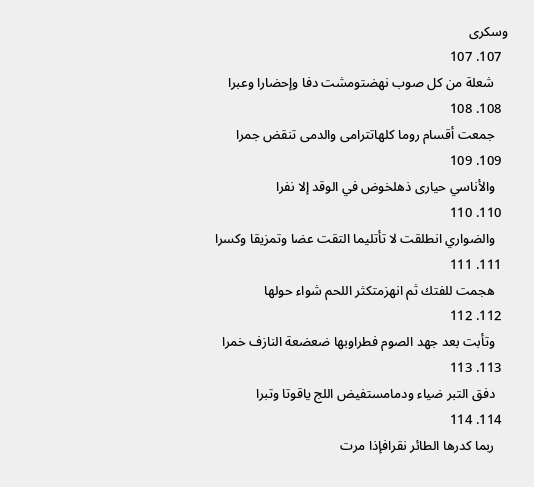وسكرى
  107. 107
    شعلة من كل صوب نهضتومشت دفا وإحضارا وعبرا
  108. 108
    جمعت أقسام روما كلهاتترامى والدمى تنقض جمرا
  109. 109
    والأناسي حيارى ذهلخوض في الوقد إلا نفرا
  110. 110
    والضواري انطلقت لا تأتليما التقت عضا وتمزيقا وكسرا
  111. 111
    هجمت للفتك ثم انهزمتكثر اللحم شواء حولها
  112. 112
    وتأبت بعد جهد الصوم فطراوبها ضعضعة النازف خمرا
  113. 113
    دفق التبر ضياء ودمامستفيض اللج ياقوتا وتبرا
  114. 114
    ربما كدرها الطائر نقرافإذا مرت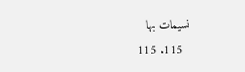نسيمات بها
  115. 115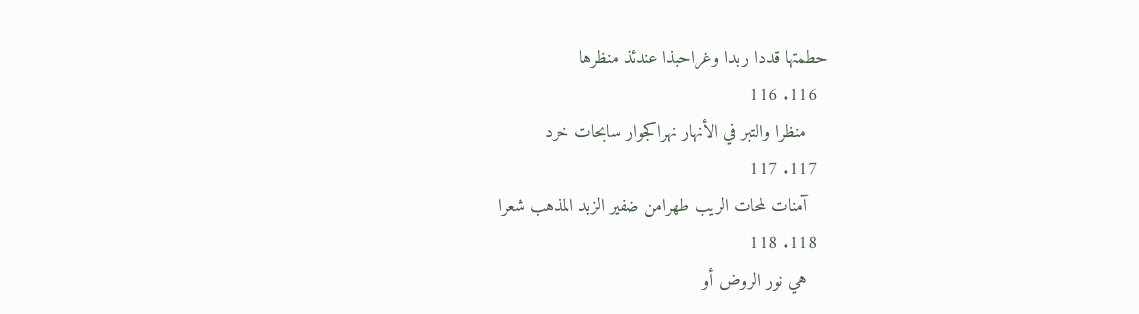حطمتها قددا ربدا وغراحبذا عندئذ منظرها
  116. 116
    منظرا والتبر في الأنهار نهراكجوار سابحات خرد
  117. 117
    آمنات لمحات الريب طهرامن ضفير الزبد المذهب شعرا
  118. 118
    هي نور الروض أو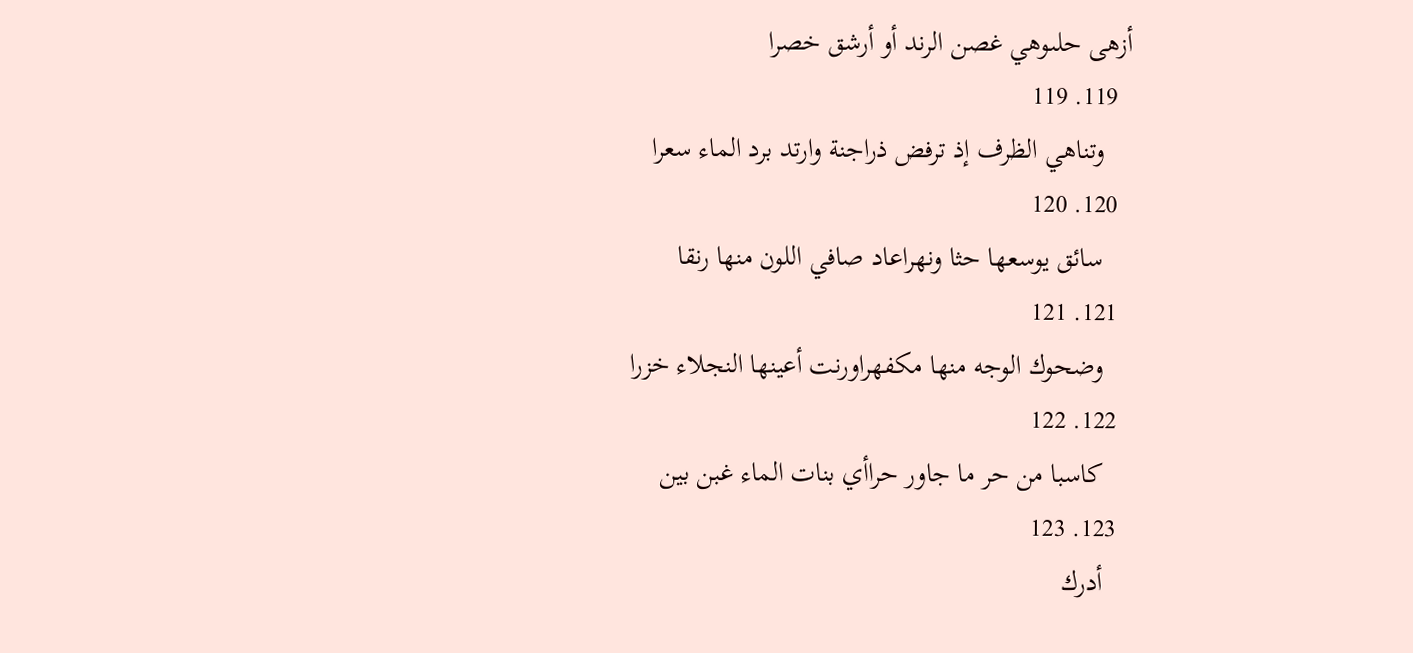أزهى حلىوهي غصن الرند أو أرشق خصرا
  119. 119
    وتناهي الظرف إذ ترفض ذراجنة وارتد برد الماء سعرا
  120. 120
    سائق يوسعها حثا ونهراعاد صافي اللون منها رنقا
  121. 121
    وضحوك الوجه منها مكفهراورنت أعينها النجلاء خزرا
  122. 122
    كاسبا من حر ما جاور حراأي بنات الماء غبن بين
  123. 123
    أدرك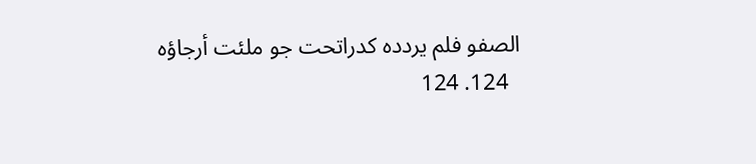الصفو فلم يردده كدراتحت جو ملئت أرجاؤه
  124. 124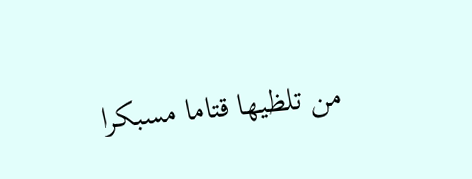من تلظيها قتاما مسبكرا